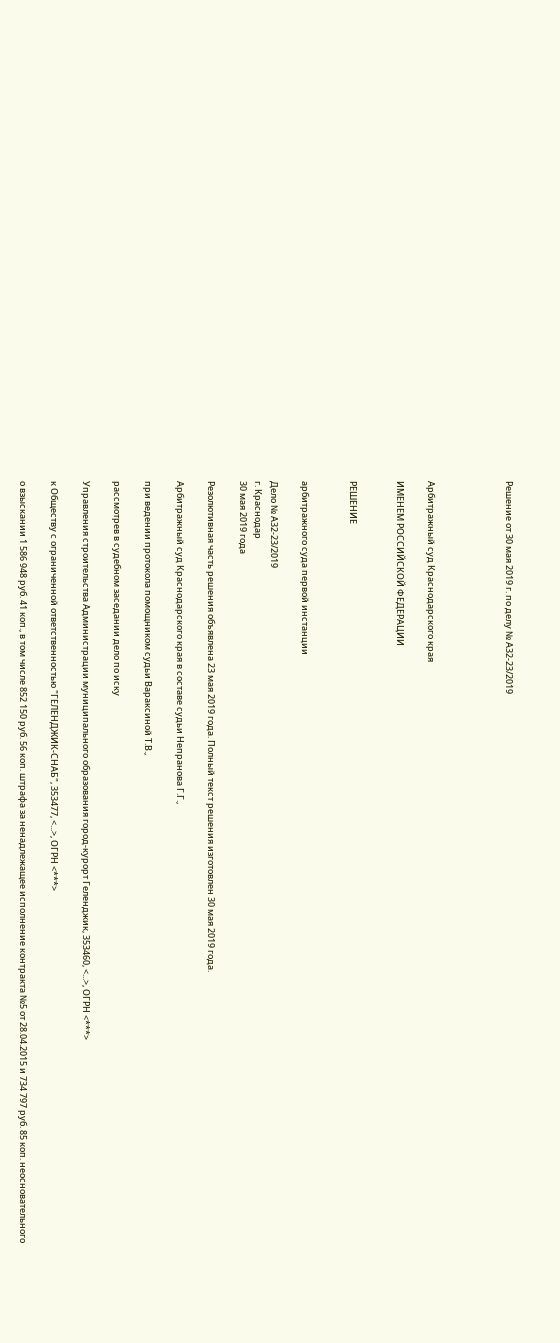Решение от 30 мая 2019 г. по делу № А32-23/2019




Арбитражный суд Краснодарского края

ИМЕНЕМ РОССИЙСКОЙ ФЕДЕРАЦИИ


РЕШЕНИЕ


арбитражного суда первой инстанции

Дело № А32-23/2019
г. Краснодар
30 мая 2019 года

Резолютивная часть решения объявлена 23 мая 2019 года. Полный текст решения изготовлен 30 мая 2019 года.

Арбитражный суд Краснодарского края в составе судьи Непранова Г.Г.,

при ведении протокола помощником судьи Вараксиной Т.В.,

рассмотрев в судебном заседании дело по иску

Управления строительства Администрации муниципального образования город-курорт Геленджик, 353460, <...>, ОГРН <***>

к Обществу с ограниченной ответственностью "ГЕЛЕНДЖИК-СНАБ", 353477, <...>, ОГРН <***>

о взыскании 1 586 948 руб. 41 коп., в том числе 852 150 руб. 56 коп. штрафа за ненадлежащее исполнение контракта №5 от 28.04.2015 и 734 797 руб. 85 коп. неосновательного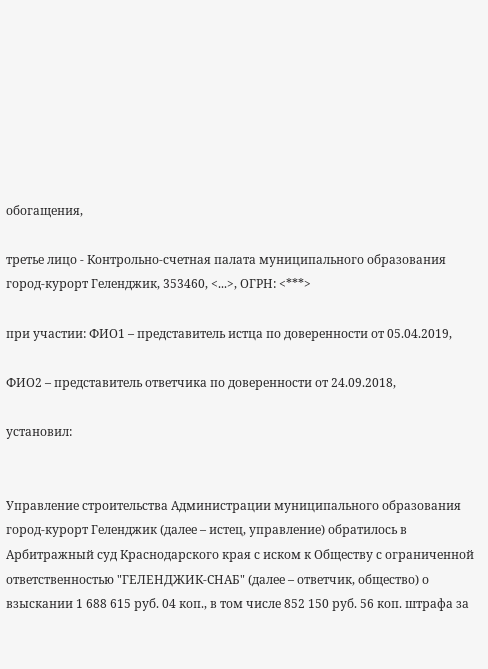обогащения,

третье лицо - Контрольно-счетная палата муниципального образования город-курорт Геленджик, 353460, <...>, ОГРН: <***>

при участии: ФИО1 – представитель истца по доверенности от 05.04.2019,

ФИО2 – представитель ответчика по доверенности от 24.09.2018,

установил:


Управление строительства Администрации муниципального образования город-курорт Геленджик (далее – истец, управление) обратилось в Арбитражный суд Краснодарского края с иском к Обществу с ограниченной ответственностью "ГЕЛЕНДЖИК-СНАБ" (далее – ответчик, общество) о взыскании 1 688 615 руб. 04 коп., в том числе 852 150 руб. 56 коп. штрафа за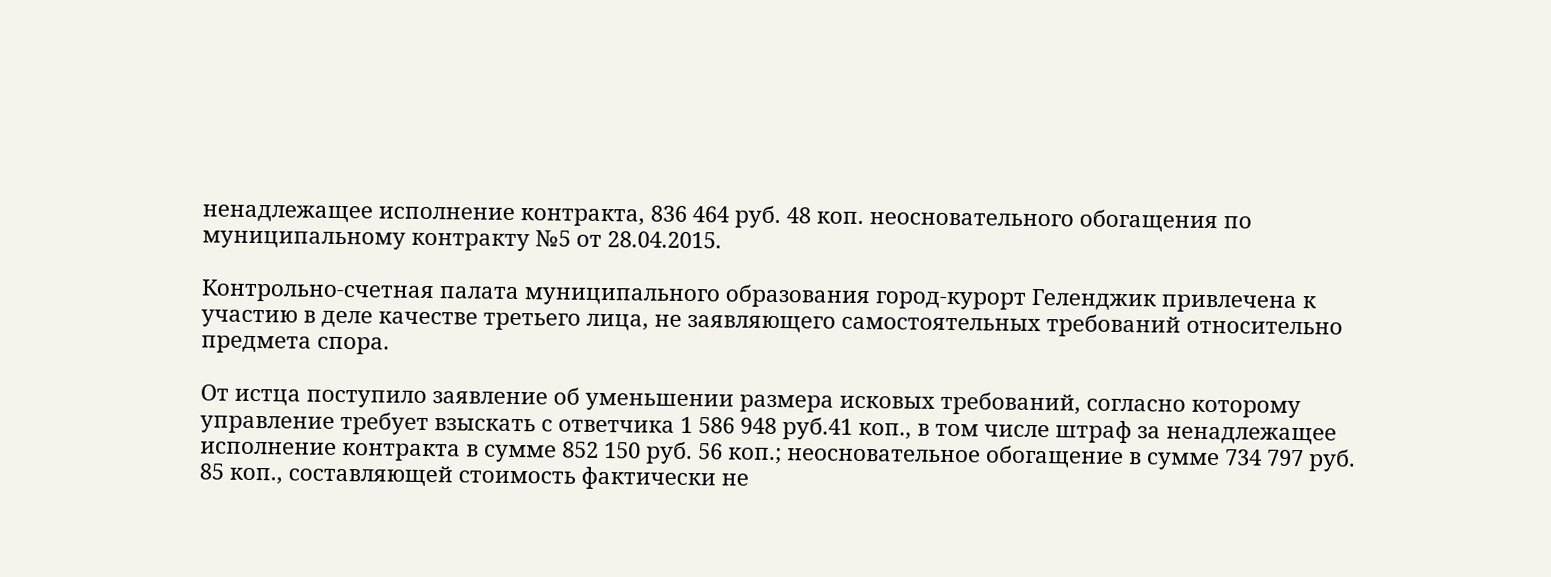ненадлежащее исполнение контракта, 836 464 руб. 48 коп. неосновательного обогащения по муниципальному контракту №5 от 28.04.2015.

Контрольно-счетная палата муниципального образования город-курорт Геленджик привлечена к участию в деле качестве третьего лица, не заявляющего самостоятельных требований относительно предмета спора.

От истца поступило заявление об уменьшении размера исковых требований, согласно которому управление требует взыскать с ответчика 1 586 948 руб.41 коп., в том числе штраф за ненадлежащее исполнение контракта в сумме 852 150 руб. 56 коп.; неосновательное обогащение в сумме 734 797 руб. 85 коп., составляющей стоимость фактически не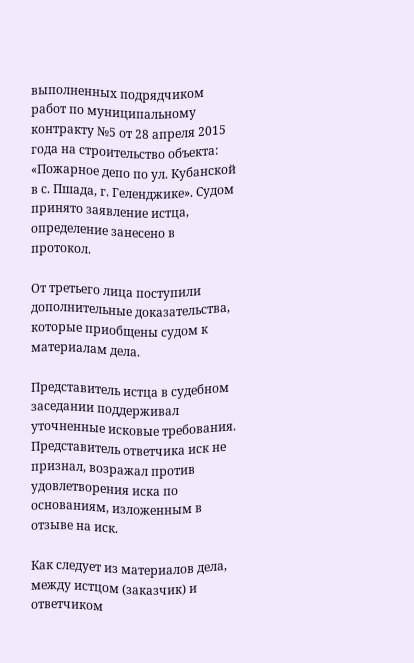выполненных подрядчиком работ по муниципальному контракту №5 от 28 апреля 2015 года на строительство объекта: «Пожарное депо по ул. Кубанской в с. Пшада, г. Геленджике». Судом принято заявление истца, определение занесено в протокол.

От третьего лица поступили дополнительные доказательства, которые приобщены судом к материалам дела.

Представитель истца в судебном заседании поддерживал уточненные исковые требования. Представитель ответчика иск не признал, возражал против удовлетворения иска по основаниям, изложенным в отзыве на иск.

Как следует из материалов дела, между истцом (заказчик) и ответчиком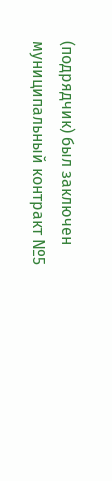(подрядчик) был заключен муниципальный контракт №5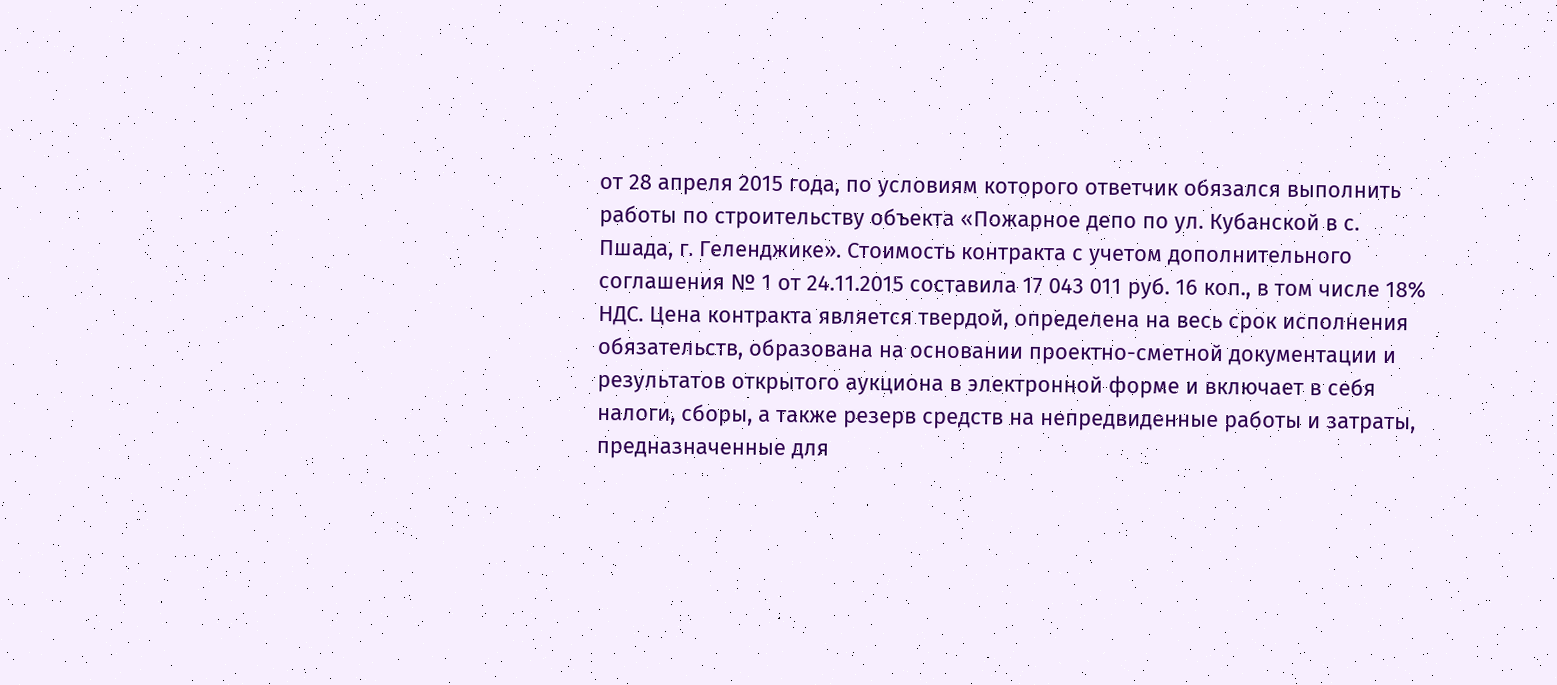от 28 апреля 2015 года, по условиям которого ответчик обязался выполнить работы по строительству объекта «Пожарное депо по ул. Кубанской в с. Пшада, г. Геленджике». Стоимость контракта с учетом дополнительного соглашения № 1 от 24.11.2015 составила 17 043 011 руб. 16 коп., в том числе 18% НДС. Цена контракта является твердой, определена на весь срок исполнения обязательств, образована на основании проектно-сметной документации и результатов открытого аукциона в электронной форме и включает в себя налоги, сборы, а также резерв средств на непредвиденные работы и затраты, предназначенные для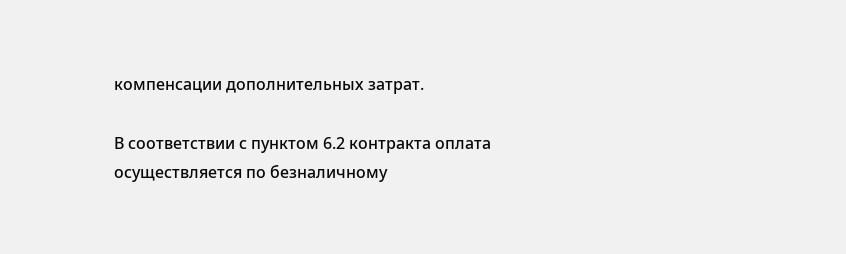компенсации дополнительных затрат.

В соответствии с пунктом 6.2 контракта оплата осуществляется по безналичному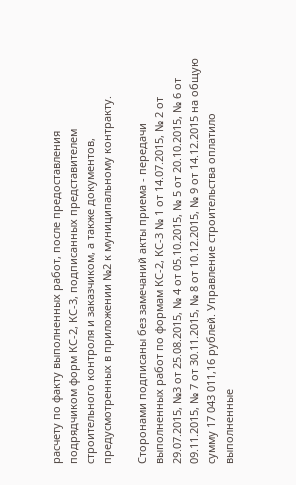расчету по факту выполненных работ, после предоставления подрядчиком форм КС-2, КС-3, подписанных представителем строительного контроля и заказчиком, а также документов, предусмотренных в приложении №2 к муниципальному контракту.

Сторонами подписаны без замечаний акты приема - передачи выполненных работ по формам КС-2, КС-3 № 1 от 14.07.2015, № 2 от 29.07.2015, №3 от 25.08.2015, № 4 от 05.10.2015, № 5 от 20.10.2015, № 6 от 09.11.2015, № 7 от 30.11.2015, № 8 от 10.12.2015, № 9 от 14.12.2015 на общую сумму 17 043 011,16 рублей. Управление строительства оплатило выполненные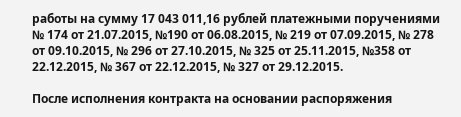работы на сумму 17 043 011,16 рублей платежными поручениями № 174 от 21.07.2015, №190 от 06.08.2015, № 219 от 07.09.2015, № 278 от 09.10.2015, № 296 от 27.10.2015, № 325 от 25.11.2015, №358 от 22.12.2015, № 367 от 22.12.2015, № 327 от 29.12.2015.

После исполнения контракта на основании распоряжения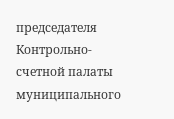председателя Контрольно-счетной палаты муниципального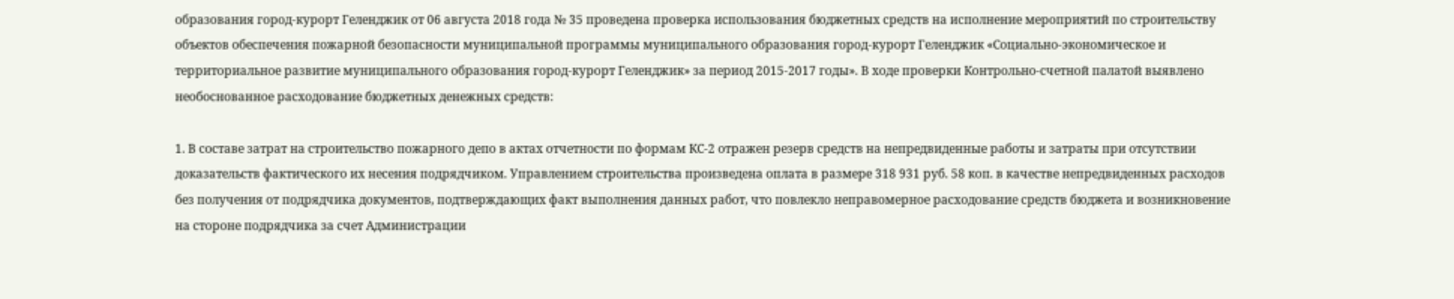образования город-курорт Геленджик от 06 августа 2018 года № 35 проведена проверка использования бюджетных средств на исполнение мероприятий по строительству объектов обеспечения пожарной безопасности муниципальной программы муниципального образования город-курорт Геленджик «Социально-экономическое и территориальное развитие муниципального образования город-курорт Геленджик» за период 2015-2017 годы». В ходе проверки Контрольно-счетной палатой выявлено необоснованное расходование бюджетных денежных средств:

1. В составе затрат на строительство пожарного депо в актах отчетности по формам КС-2 отражен резерв средств на непредвиденные работы и затраты при отсутствии доказательств фактического их несения подрядчиком. Управлением строительства произведена оплата в размере 318 931 руб. 58 коп. в качестве непредвиденных расходов без получения от подрядчика документов, подтверждающих факт выполнения данных работ, что повлекло неправомерное расходование средств бюджета и возникновение на стороне подрядчика за счет Администрации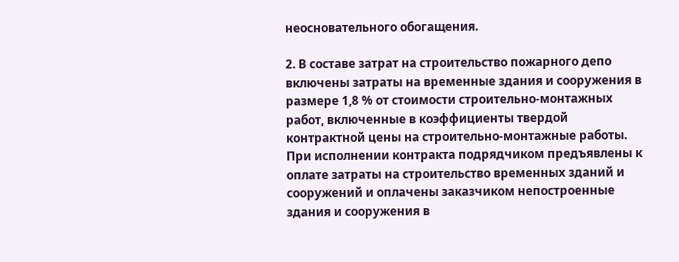неосновательного обогащения.

2. В составе затрат на строительство пожарного депо включены затраты на временные здания и сооружения в размере 1,8 % от стоимости строительно-монтажных работ, включенные в коэффициенты твердой контрактной цены на строительно-монтажные работы. При исполнении контракта подрядчиком предъявлены к оплате затраты на строительство временных зданий и сооружений и оплачены заказчиком непостроенные здания и сооружения в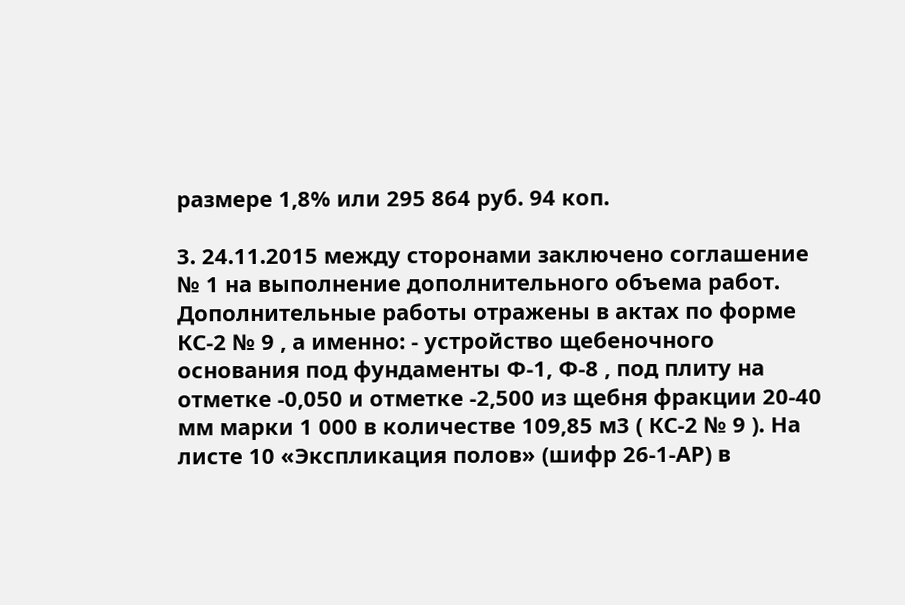размере 1,8% или 295 864 руб. 94 коп.

3. 24.11.2015 между сторонами заключено соглашение № 1 на выполнение дополнительного объема работ. Дополнительные работы отражены в актах по форме КС-2 № 9 , а именно: - устройство щебеночного основания под фундаменты Ф-1, Ф-8 , под плиту на отметке -0,050 и отметке -2,500 из щебня фракции 20-40 мм марки 1 000 в количестве 109,85 м3 ( КС-2 № 9 ). На листе 10 «Экспликация полов» (шифр 26-1-АР) в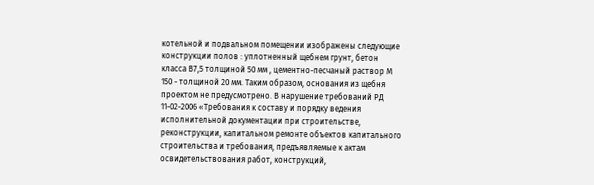котельной и подвальном помещении изображены следующие конструкции полов : уплотненный щебнем грунт, бетон класса В7,5 толщиной 50 мм , цементно-песчаный раствор М 150 - толщиной 20 мм. Таким образом, основания из щебня проектом не предусмотрено. В нарушение требований РД 11-02-2006 «Требования к составу и порядку ведения исполнительной документации при строительстве, реконструкции, капитальном ремонте объектов капитального строительства и требования, предъявляемые к актам освидетельствования работ, конструкций,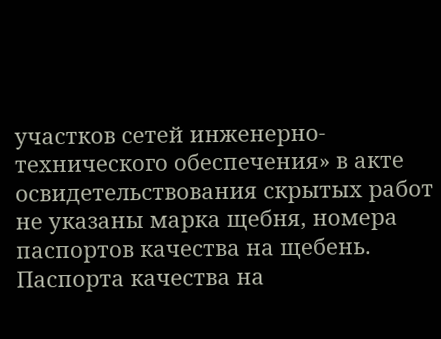участков сетей инженерно-технического обеспечения» в акте освидетельствования скрытых работ не указаны марка щебня, номера паспортов качества на щебень. Паспорта качества на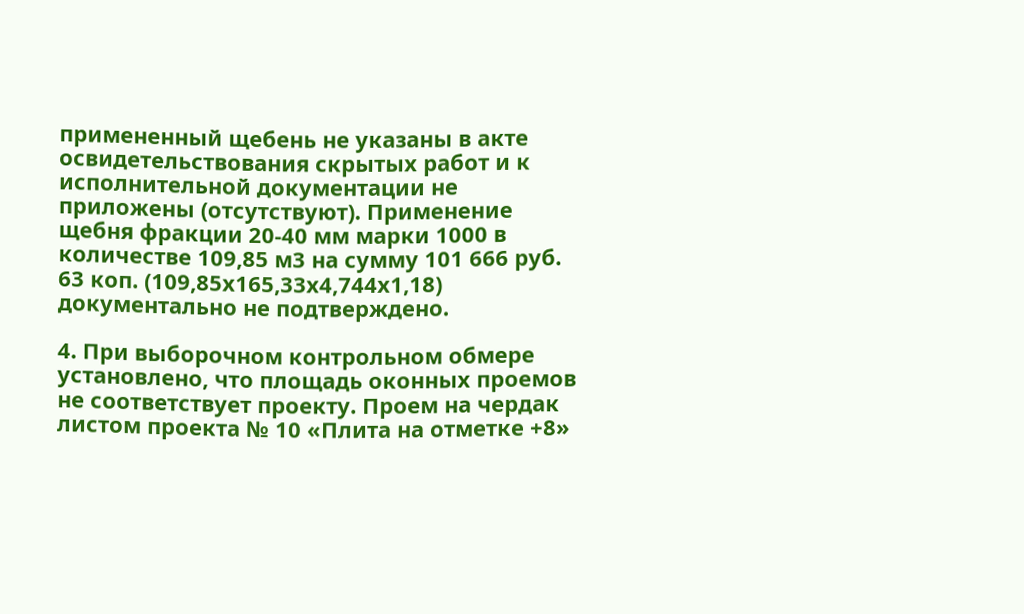примененный щебень не указаны в акте освидетельствования скрытых работ и к исполнительной документации не приложены (отсутствуют). Применение щебня фракции 20-40 мм марки 1000 в количестве 109,85 м3 на сумму 101 666 руб. 63 коп. (109,85х165,33х4,744х1,18) документально не подтверждено.

4. При выборочном контрольном обмере установлено, что площадь оконных проемов не соответствует проекту. Проем на чердак листом проекта № 10 «Плита на отметке +8»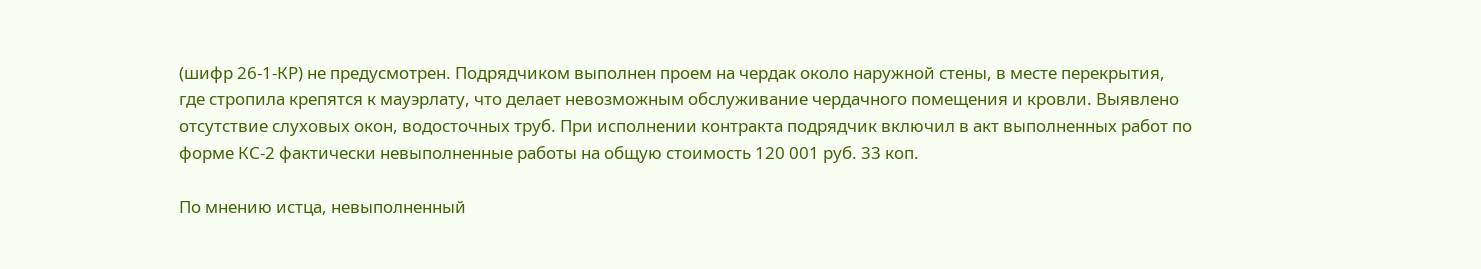(шифр 26-1-КР) не предусмотрен. Подрядчиком выполнен проем на чердак около наружной стены, в месте перекрытия, где стропила крепятся к мауэрлату, что делает невозможным обслуживание чердачного помещения и кровли. Выявлено отсутствие слуховых окон, водосточных труб. При исполнении контракта подрядчик включил в акт выполненных работ по форме КС-2 фактически невыполненные работы на общую стоимость 120 001 руб. 33 коп.

По мнению истца, невыполненный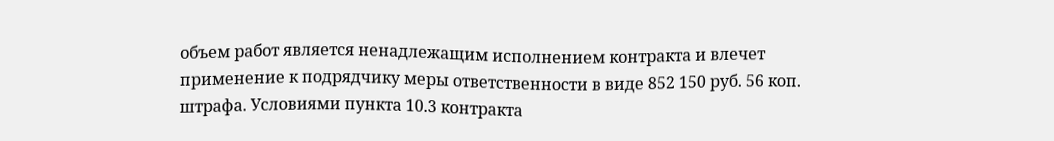объем работ является ненадлежащим исполнением контракта и влечет применение к подрядчику меры ответственности в виде 852 150 руб. 56 коп. штрафа. Условиями пункта 10.3 контракта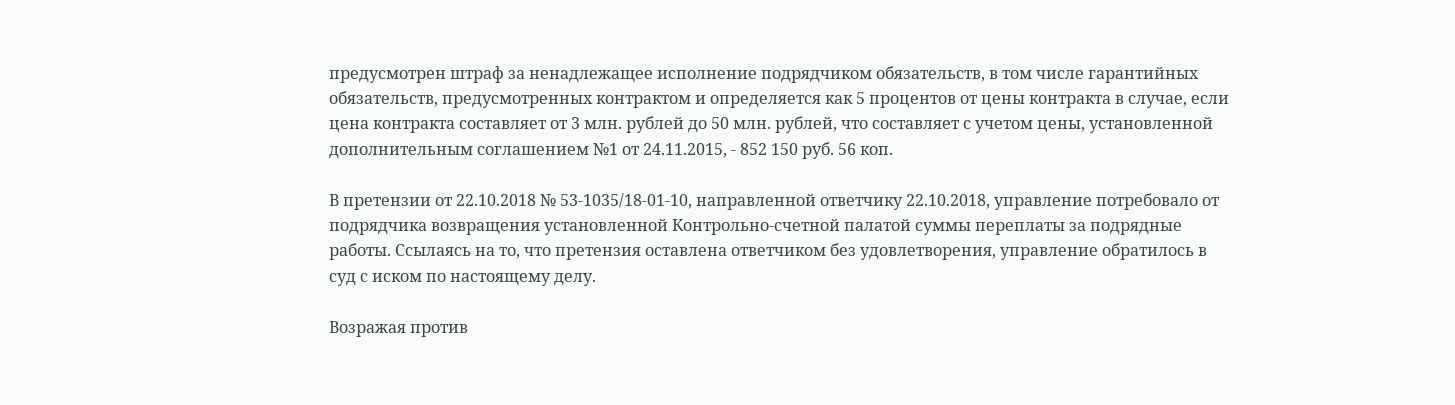предусмотрен штраф за ненадлежащее исполнение подрядчиком обязательств, в том числе гарантийных обязательств, предусмотренных контрактом и определяется как 5 процентов от цены контракта в случае, если цена контракта составляет от 3 млн. рублей до 50 млн. рублей, что составляет с учетом цены, установленной дополнительным соглашением №1 от 24.11.2015, - 852 150 руб. 56 коп.

В претензии от 22.10.2018 № 53-1035/18-01-10, направленной ответчику 22.10.2018, управление потребовало от подрядчика возвращения установленной Контрольно-счетной палатой суммы переплаты за подрядные работы. Ссылаясь на то, что претензия оставлена ответчиком без удовлетворения, управление обратилось в суд с иском по настоящему делу.

Возражая против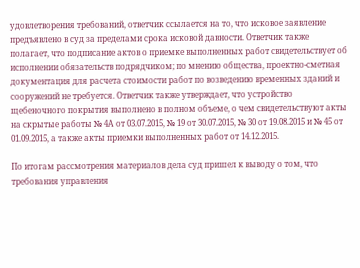удовлетворения требований, ответчик ссылается на то, что исковое заявление предъявлено в суд за пределами срока исковой давности. Ответчик также полагает, что подписание актов о приемке выполненных работ свидетельствует об исполнении обязательств подрядчиком; по мнению общества, проектно-сметная документация для расчета стоимости работ по возведению временных зданий и сооружений не требуется. Ответчик также утверждает, что устройство щебеночного покрытия выполнено в полном объеме, о чем свидетельствуют акты на скрытые работы № 4А от 03.07.2015, № 19 от 30.07.2015, № 30 от 19.08.2015 и № 45 от 01.09.2015, а также акты приемки выполненных работ от 14.12.2015.

По итогам рассмотрения материалов дела суд пришел к выводу о том, что требования управления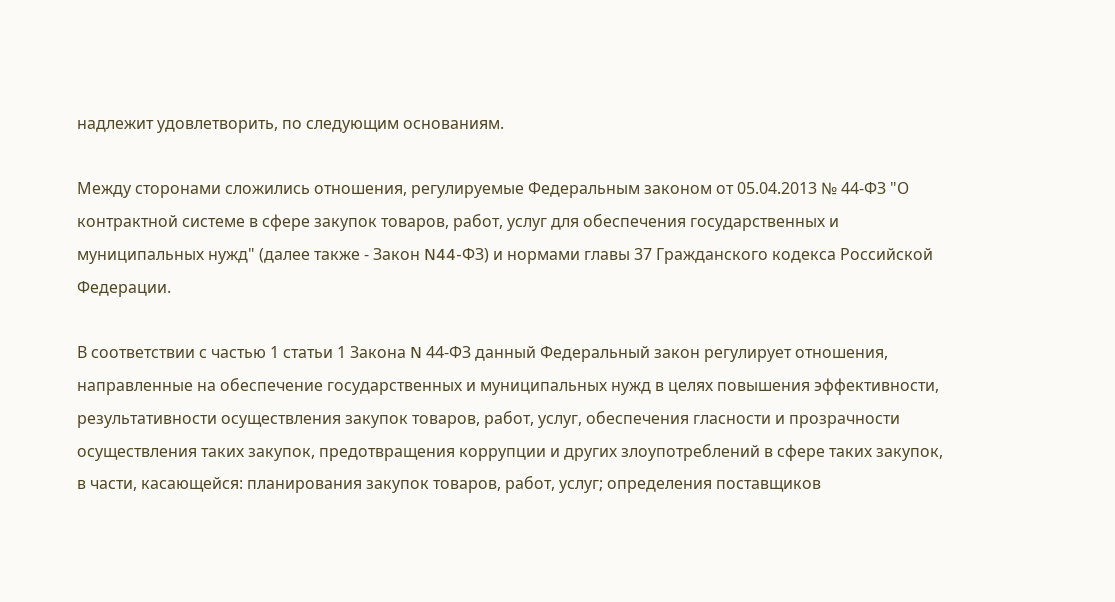надлежит удовлетворить, по следующим основаниям.

Между сторонами сложились отношения, регулируемые Федеральным законом от 05.04.2013 № 44-ФЗ "О контрактной системе в сфере закупок товаров, работ, услуг для обеспечения государственных и муниципальных нужд" (далее также - Закон N44-ФЗ) и нормами главы 37 Гражданского кодекса Российской Федерации.

В соответствии с частью 1 статьи 1 Закона N 44-ФЗ данный Федеральный закон регулирует отношения, направленные на обеспечение государственных и муниципальных нужд в целях повышения эффективности, результативности осуществления закупок товаров, работ, услуг, обеспечения гласности и прозрачности осуществления таких закупок, предотвращения коррупции и других злоупотреблений в сфере таких закупок, в части, касающейся: планирования закупок товаров, работ, услуг; определения поставщиков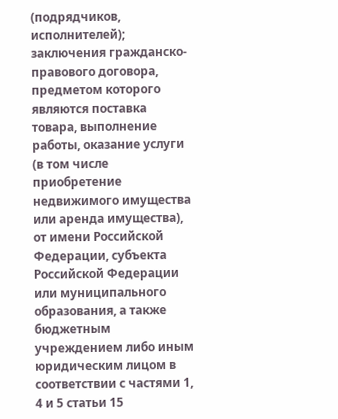(подрядчиков, исполнителей); заключения гражданско-правового договора, предметом которого являются поставка товара, выполнение работы, оказание услуги (в том числе приобретение недвижимого имущества или аренда имущества), от имени Российской Федерации, субъекта Российской Федерации или муниципального образования, а также бюджетным учреждением либо иным юридическим лицом в соответствии с частями 1, 4 и 5 статьи 15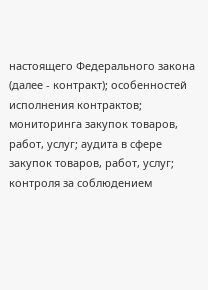настоящего Федерального закона (далее - контракт); особенностей исполнения контрактов; мониторинга закупок товаров, работ, услуг; аудита в сфере закупок товаров, работ, услуг; контроля за соблюдением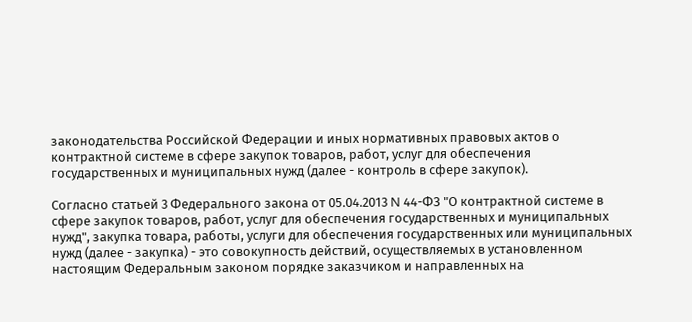законодательства Российской Федерации и иных нормативных правовых актов о контрактной системе в сфере закупок товаров, работ, услуг для обеспечения государственных и муниципальных нужд (далее - контроль в сфере закупок).

Согласно статьей 3 Федерального закона от 05.04.2013 N 44-ФЗ "О контрактной системе в сфере закупок товаров, работ, услуг для обеспечения государственных и муниципальных нужд", закупка товара, работы, услуги для обеспечения государственных или муниципальных нужд (далее - закупка) - это совокупность действий, осуществляемых в установленном настоящим Федеральным законом порядке заказчиком и направленных на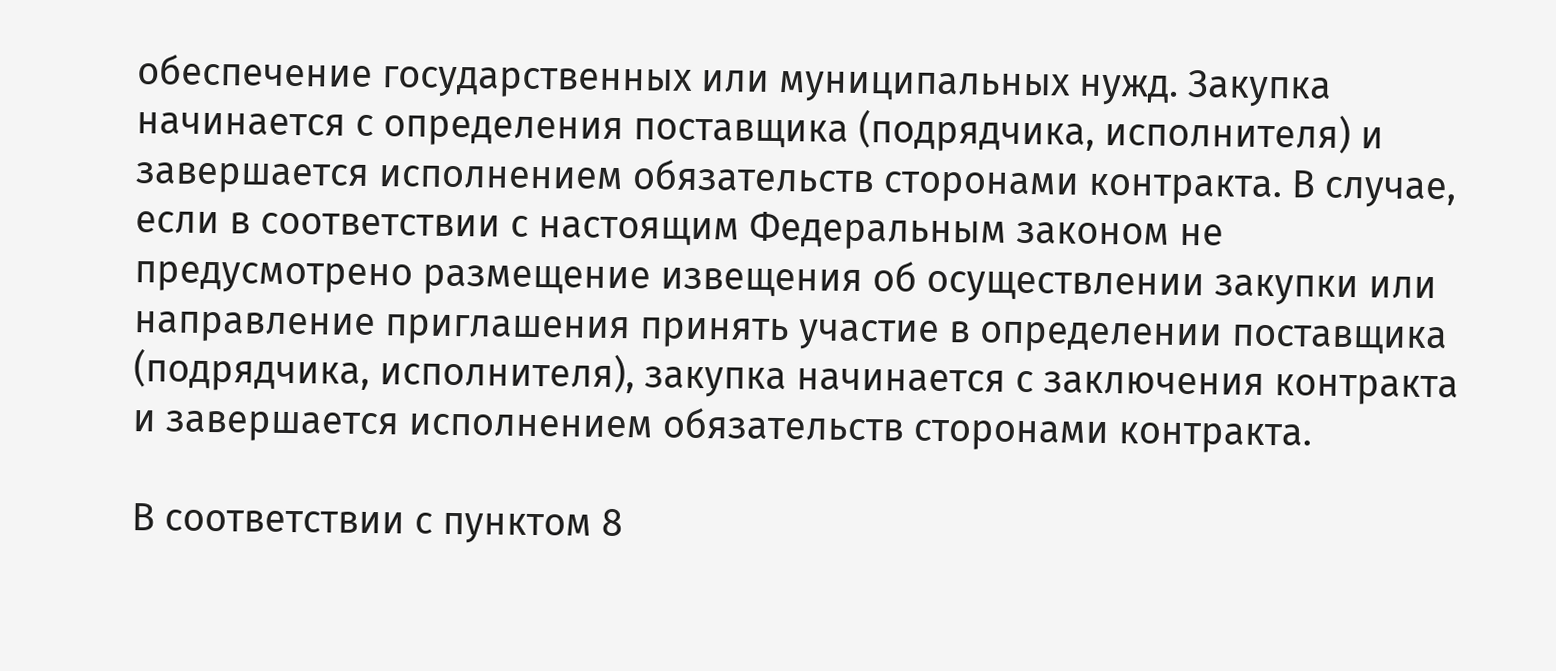обеспечение государственных или муниципальных нужд. Закупка начинается с определения поставщика (подрядчика, исполнителя) и завершается исполнением обязательств сторонами контракта. В случае, если в соответствии с настоящим Федеральным законом не предусмотрено размещение извещения об осуществлении закупки или направление приглашения принять участие в определении поставщика (подрядчика, исполнителя), закупка начинается с заключения контракта и завершается исполнением обязательств сторонами контракта.

В соответствии с пунктом 8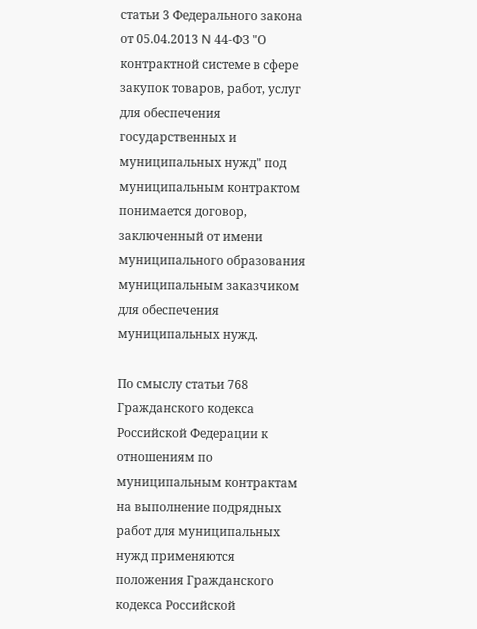статьи 3 Федерального закона от 05.04.2013 N 44-ФЗ "О контрактной системе в сфере закупок товаров, работ, услуг для обеспечения государственных и муниципальных нужд" под муниципальным контрактом понимается договор, заключенный от имени муниципального образования муниципальным заказчиком для обеспечения муниципальных нужд.

По смыслу статьи 768 Гражданского кодекса Российской Федерации к отношениям по муниципальным контрактам на выполнение подрядных работ для муниципальных нужд применяются положения Гражданского кодекса Российской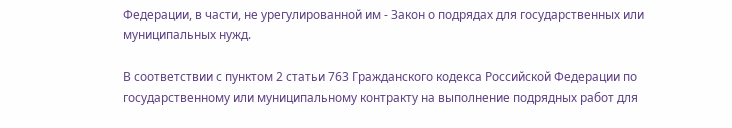Федерации, в части, не урегулированной им - Закон о подрядах для государственных или муниципальных нужд.

В соответствии с пунктом 2 статьи 763 Гражданского кодекса Российской Федерации по государственному или муниципальному контракту на выполнение подрядных работ для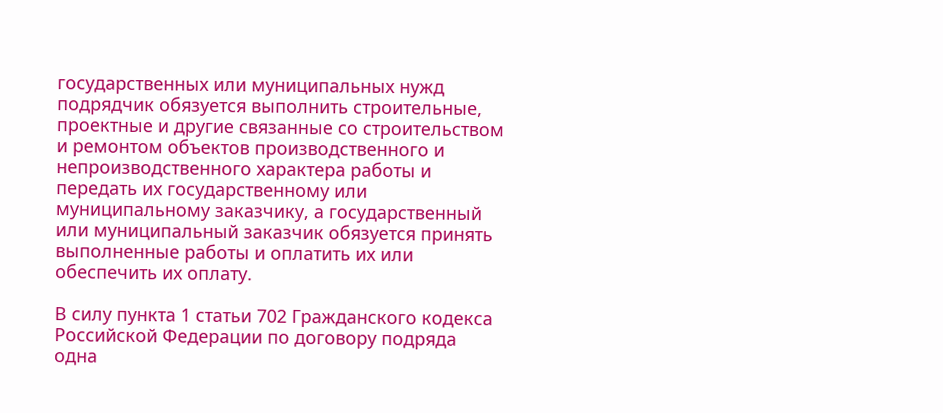государственных или муниципальных нужд подрядчик обязуется выполнить строительные, проектные и другие связанные со строительством и ремонтом объектов производственного и непроизводственного характера работы и передать их государственному или муниципальному заказчику, а государственный или муниципальный заказчик обязуется принять выполненные работы и оплатить их или обеспечить их оплату.

В силу пункта 1 статьи 702 Гражданского кодекса Российской Федерации по договору подряда одна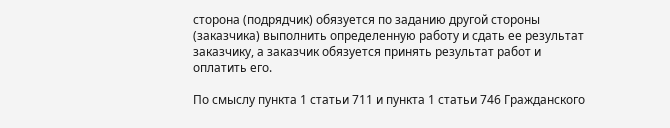сторона (подрядчик) обязуется по заданию другой стороны (заказчика) выполнить определенную работу и сдать ее результат заказчику, а заказчик обязуется принять результат работ и оплатить его.

По смыслу пункта 1 статьи 711 и пункта 1 статьи 746 Гражданского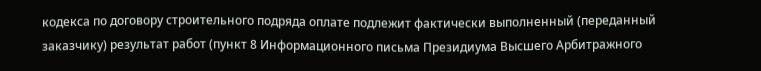кодекса по договору строительного подряда оплате подлежит фактически выполненный (переданный заказчику) результат работ (пункт 8 Информационного письма Президиума Высшего Арбитражного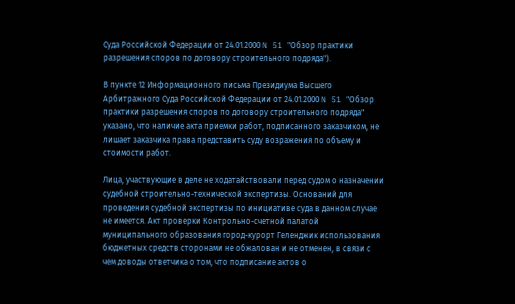Суда Российской Федерации от 24.01.2000 N 51 "Обзор практики разрешения споров по договору строительного подряда").

В пункте 12 Информационного письма Президиума Высшего Арбитражного Суда Российской Федерации от 24.01.2000 N 51 "Обзор практики разрешения споров по договору строительного подряда" указано, что наличие акта приемки работ, подписанного заказчиком, не лишает заказчика права представить суду возражения по объему и стоимости работ.

Лица, участвующие в деле не ходатайствовали перед судом о назначении судебной строительно-технической экспертизы. Оснований для проведения судебной экспертизы по инициативе суда в данном случае не имеется. Акт проверки Контрольно-счетной палатой муниципального образования город-курорт Геленджик использования бюджетных средств сторонами не обжалован и не отменен, в связи с чем доводы ответчика о том, что подписание актов о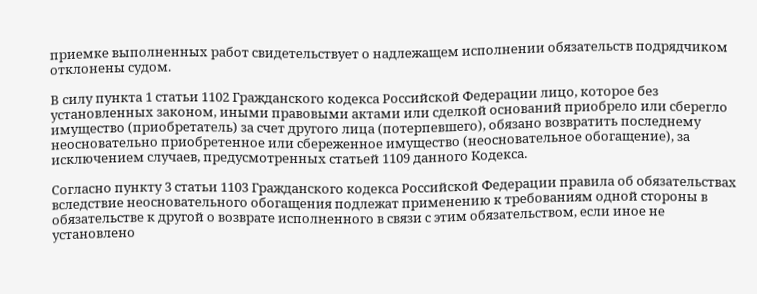приемке выполненных работ свидетельствует о надлежащем исполнении обязательств подрядчиком отклонены судом.

В силу пункта 1 статьи 1102 Гражданского кодекса Российской Федерации лицо, которое без установленных законом, иными правовыми актами или сделкой оснований приобрело или сберегло имущество (приобретатель) за счет другого лица (потерпевшего), обязано возвратить последнему неосновательно приобретенное или сбереженное имущество (неосновательное обогащение), за исключением случаев, предусмотренных статьей 1109 данного Кодекса.

Согласно пункту 3 статьи 1103 Гражданского кодекса Российской Федерации правила об обязательствах вследствие неосновательного обогащения подлежат применению к требованиям одной стороны в обязательстве к другой о возврате исполненного в связи с этим обязательством, если иное не установлено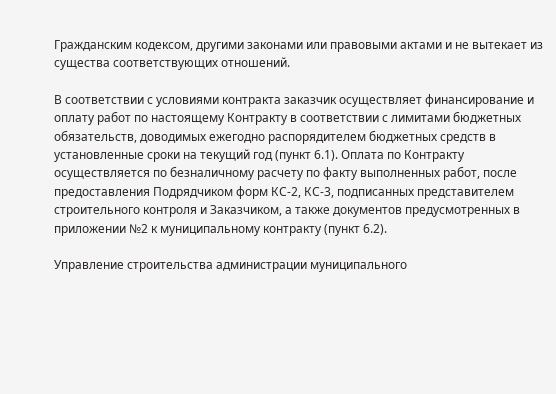Гражданским кодексом, другими законами или правовыми актами и не вытекает из существа соответствующих отношений.

В соответствии с условиями контракта заказчик осуществляет финансирование и оплату работ по настоящему Контракту в соответствии с лимитами бюджетных обязательств, доводимых ежегодно распорядителем бюджетных средств в установленные сроки на текущий год (пункт 6.1). Оплата по Контракту осуществляется по безналичному расчету по факту выполненных работ, после предоставления Подрядчиком форм КС-2, КС-3, подписанных представителем строительного контроля и Заказчиком, а также документов предусмотренных в приложении №2 к муниципальному контракту (пункт 6.2).

Управление строительства администрации муниципального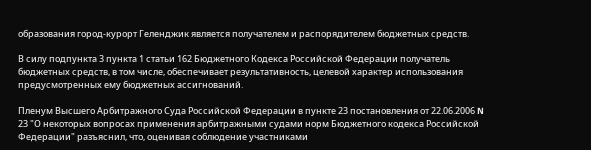образования город-курорт Геленджик является получателем и распорядителем бюджетных средств.

В силу подпункта 3 пункта 1 статьи 162 Бюджетного Кодекса Российской Федерации получатель бюджетных средств, в том числе, обеспечивает результативность, целевой характер использования предусмотренных ему бюджетных ассигнований.

Пленум Высшего Арбитражного Суда Российской Федерации в пункте 23 постановления от 22.06.2006 N 23 "О некоторых вопросах применения арбитражными судами норм Бюджетного кодекса Российской Федерации" разъяснил, что, оценивая соблюдение участниками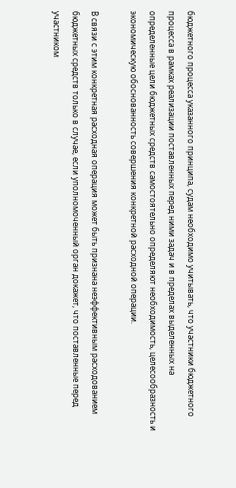бюджетного процесса указанного принципа, судам необходимо учитывать, что участники бюджетного процесса в рамках реализации поставленных перед ними задач и в пределах выделенных на определенные цели бюджетных средств самостоятельно определяют необходимость, целесообразность и экономическую обоснованность совершения конкретной расходной операции.

В связи с этим конкретная расходная операция может быть признана неэффективным расходованием бюджетных средств только в случае, если уполномоченный орган докажет, что поставленные перед участником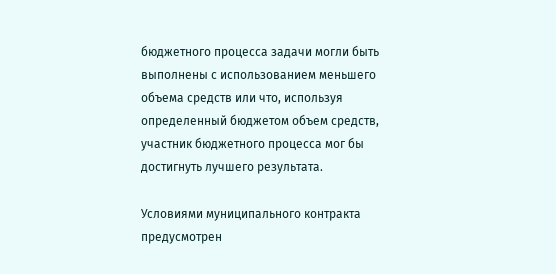бюджетного процесса задачи могли быть выполнены с использованием меньшего объема средств или что, используя определенный бюджетом объем средств, участник бюджетного процесса мог бы достигнуть лучшего результата.

Условиями муниципального контракта предусмотрен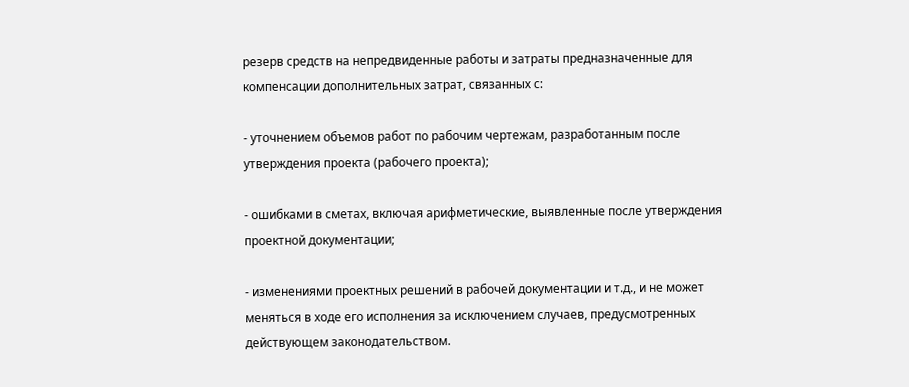резерв средств на непредвиденные работы и затраты предназначенные для компенсации дополнительных затрат, связанных с:

- уточнением объемов работ по рабочим чертежам, разработанным после утверждения проекта (рабочего проекта);

- ошибками в сметах, включая арифметические, выявленные после утверждения проектной документации;

- изменениями проектных решений в рабочей документации и т.д., и не может меняться в ходе его исполнения за исключением случаев, предусмотренных действующем законодательством.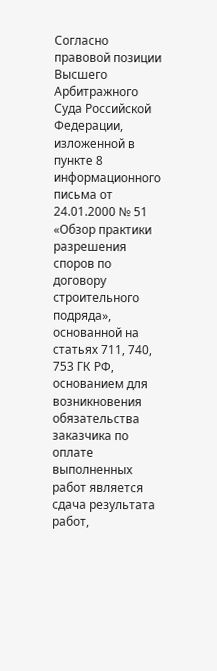Согласно правовой позиции Высшего Арбитражного Суда Российской Федерации, изложенной в пункте 8 информационного письма от 24.01.2000 № 51 «Обзор практики разрешения споров по договору строительного подряда», основанной на статьях 711, 740, 753 ГК РФ, основанием для возникновения обязательства заказчика по оплате выполненных работ является сдача результата работ,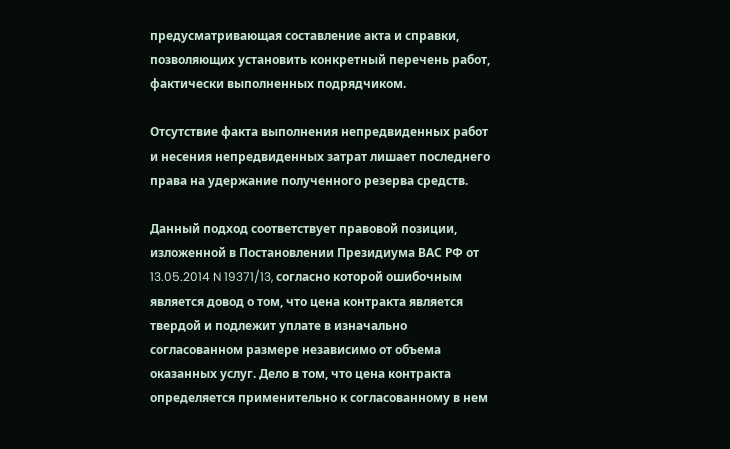предусматривающая составление акта и справки, позволяющих установить конкретный перечень работ, фактически выполненных подрядчиком.

Отсутствие факта выполнения непредвиденных работ и несения непредвиденных затрат лишает последнего права на удержание полученного резерва средств.

Данный подход соответствует правовой позиции, изложенной в Постановлении Президиума ВАС РФ от 13.05.2014 N 19371/13, согласно которой ошибочным является довод о том, что цена контракта является твердой и подлежит уплате в изначально согласованном размере независимо от объема оказанных услуг. Дело в том, что цена контракта определяется применительно к согласованному в нем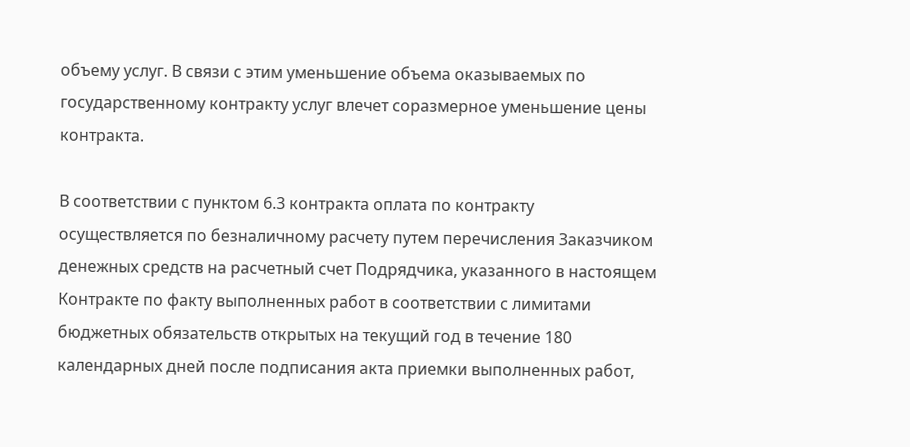объему услуг. В связи с этим уменьшение объема оказываемых по государственному контракту услуг влечет соразмерное уменьшение цены контракта.

В соответствии с пунктом 6.3 контракта оплата по контракту осуществляется по безналичному расчету путем перечисления Заказчиком денежных средств на расчетный счет Подрядчика, указанного в настоящем Контракте по факту выполненных работ в соответствии с лимитами бюджетных обязательств открытых на текущий год в течение 180 календарных дней после подписания акта приемки выполненных работ,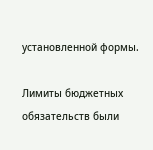установленной формы.

Лимиты бюджетных обязательств были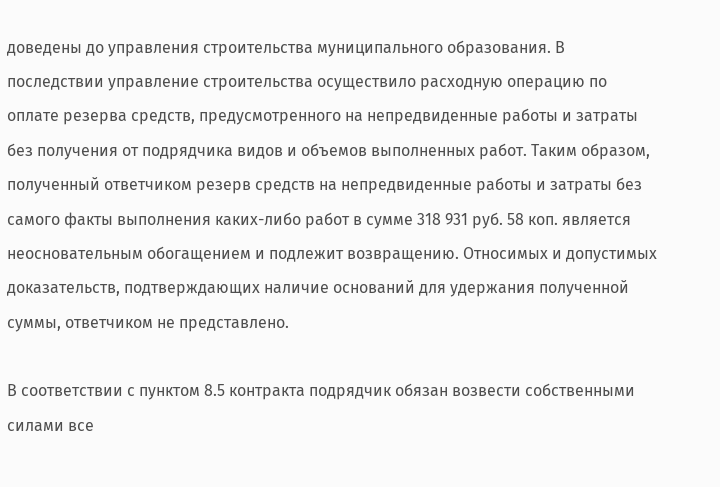доведены до управления строительства муниципального образования. В последствии управление строительства осуществило расходную операцию по оплате резерва средств, предусмотренного на непредвиденные работы и затраты без получения от подрядчика видов и объемов выполненных работ. Таким образом, полученный ответчиком резерв средств на непредвиденные работы и затраты без самого факты выполнения каких-либо работ в сумме 318 931 руб. 58 коп. является неосновательным обогащением и подлежит возвращению. Относимых и допустимых доказательств, подтверждающих наличие оснований для удержания полученной суммы, ответчиком не представлено.

В соответствии с пунктом 8.5 контракта подрядчик обязан возвести собственными силами все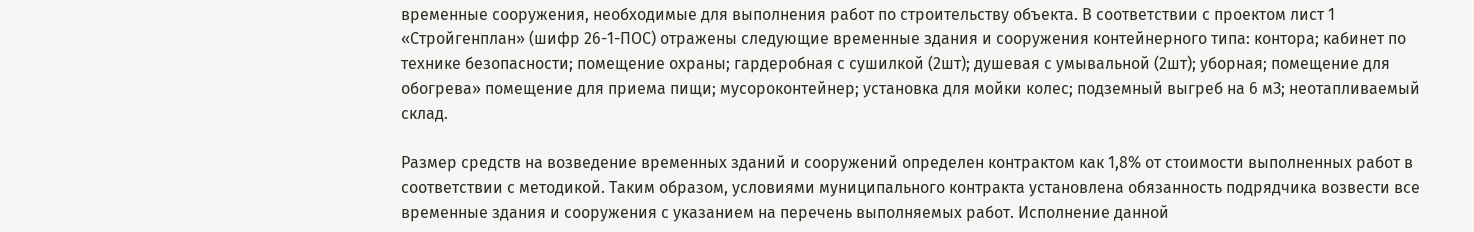временные сооружения, необходимые для выполнения работ по строительству объекта. В соответствии с проектом лист 1 «Стройгенплан» (шифр 26-1-ПОС) отражены следующие временные здания и сооружения контейнерного типа: контора; кабинет по технике безопасности; помещение охраны; гардеробная с сушилкой (2шт); душевая с умывальной (2шт); уборная; помещение для обогрева» помещение для приема пищи; мусороконтейнер; установка для мойки колес; подземный выгреб на 6 мЗ; неотапливаемый склад.

Размер средств на возведение временных зданий и сооружений определен контрактом как 1,8% от стоимости выполненных работ в соответствии с методикой. Таким образом, условиями муниципального контракта установлена обязанность подрядчика возвести все временные здания и сооружения с указанием на перечень выполняемых работ. Исполнение данной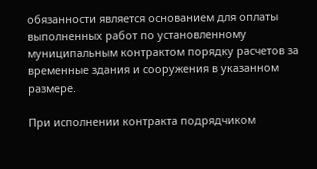обязанности является основанием для оплаты выполненных работ по установленному муниципальным контрактом порядку расчетов за временные здания и сооружения в указанном размере.

При исполнении контракта подрядчиком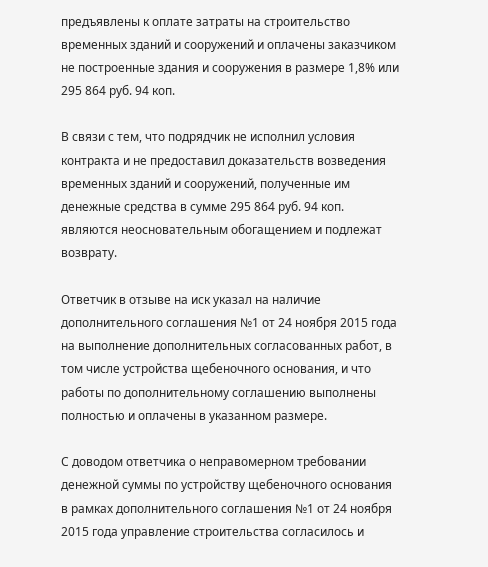предъявлены к оплате затраты на строительство временных зданий и сооружений и оплачены заказчиком не построенные здания и сооружения в размере 1,8% или 295 864 руб. 94 коп.

В связи с тем, что подрядчик не исполнил условия контракта и не предоставил доказательств возведения временных зданий и сооружений, полученные им денежные средства в сумме 295 864 руб. 94 коп. являются неосновательным обогащением и подлежат возврату.

Ответчик в отзыве на иск указал на наличие дополнительного соглашения №1 от 24 ноября 2015 года на выполнение дополнительных согласованных работ, в том числе устройства щебеночного основания, и что работы по дополнительному соглашению выполнены полностью и оплачены в указанном размере.

С доводом ответчика о неправомерном требовании денежной суммы по устройству щебеночного основания в рамках дополнительного соглашения №1 от 24 ноября 2015 года управление строительства согласилось и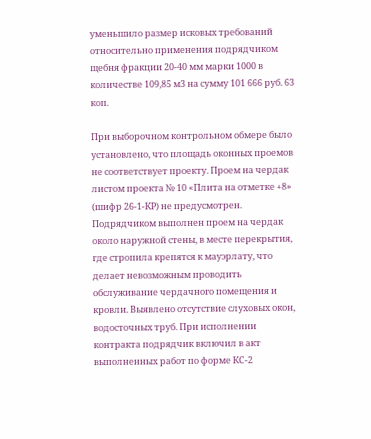уменьшило размер исковых требований относительно применения подрядчиком щебня фракции 20-40 мм марки 1000 в количестве 109,85 м3 на сумму 101 666 руб. 63 коп.

При выборочном контрольном обмере было установлено, что площадь оконных проемов не соответствует проекту. Проем на чердак листом проекта № 10 «Плита на отметке +8» (шифр 26-1-КР) не предусмотрен. Подрядчиком выполнен проем на чердак около наружной стены, в месте перекрытия, где стропила крепятся к мауэрлату, что делает невозможным проводить обслуживание чердачного помещения и кровли. Выявлено отсутствие слуховых окон, водосточных труб. При исполнении контракта подрядчик включил в акт выполненных работ по форме КС-2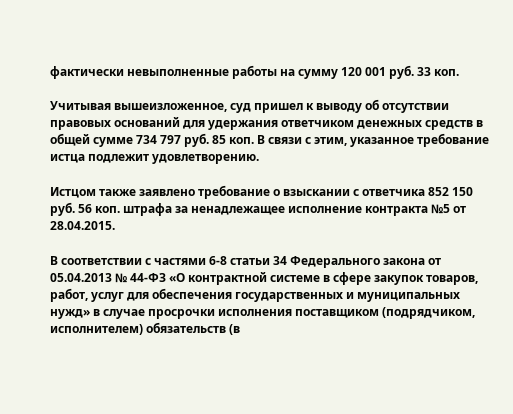фактически невыполненные работы на сумму 120 001 руб. 33 коп.

Учитывая вышеизложенное, суд пришел к выводу об отсутствии правовых оснований для удержания ответчиком денежных средств в общей сумме 734 797 руб. 85 коп. В связи с этим, указанное требование истца подлежит удовлетворению.

Истцом также заявлено требование о взыскании с ответчика 852 150 руб. 56 коп. штрафа за ненадлежащее исполнение контракта №5 от 28.04.2015.

В соответствии с частями 6-8 статьи 34 Федерального закона от 05.04.2013 № 44-ФЗ «О контрактной системе в сфере закупок товаров, работ, услуг для обеспечения государственных и муниципальных нужд» в случае просрочки исполнения поставщиком (подрядчиком, исполнителем) обязательств (в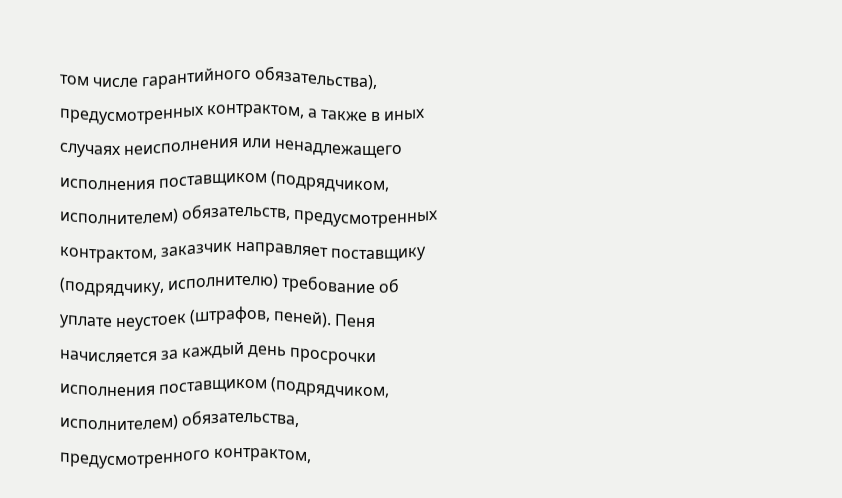том числе гарантийного обязательства), предусмотренных контрактом, а также в иных случаях неисполнения или ненадлежащего исполнения поставщиком (подрядчиком, исполнителем) обязательств, предусмотренных контрактом, заказчик направляет поставщику (подрядчику, исполнителю) требование об уплате неустоек (штрафов, пеней). Пеня начисляется за каждый день просрочки исполнения поставщиком (подрядчиком, исполнителем) обязательства, предусмотренного контрактом,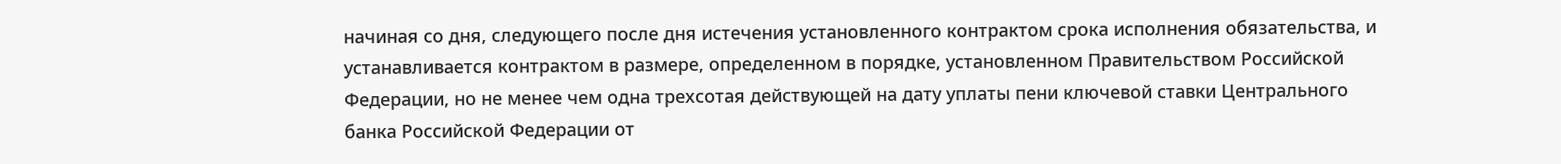начиная со дня, следующего после дня истечения установленного контрактом срока исполнения обязательства, и устанавливается контрактом в размере, определенном в порядке, установленном Правительством Российской Федерации, но не менее чем одна трехсотая действующей на дату уплаты пени ключевой ставки Центрального банка Российской Федерации от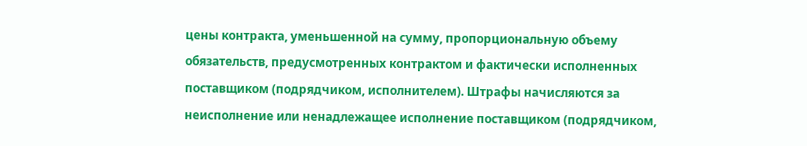цены контракта, уменьшенной на сумму, пропорциональную объему обязательств, предусмотренных контрактом и фактически исполненных поставщиком (подрядчиком, исполнителем). Штрафы начисляются за неисполнение или ненадлежащее исполнение поставщиком (подрядчиком,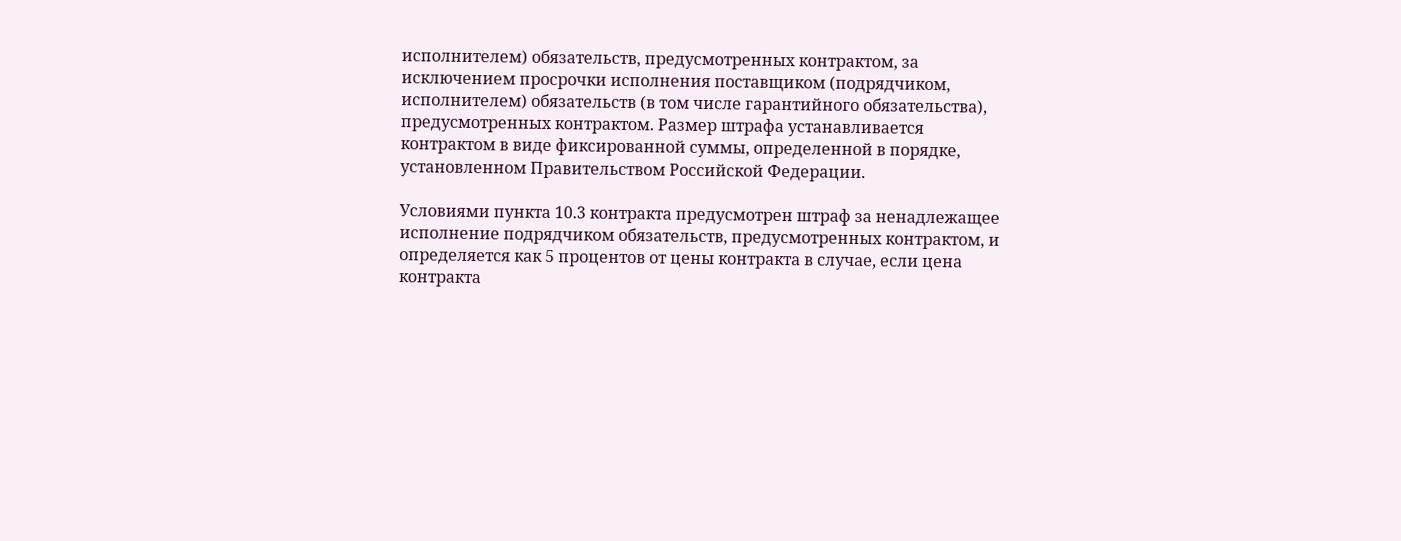исполнителем) обязательств, предусмотренных контрактом, за исключением просрочки исполнения поставщиком (подрядчиком, исполнителем) обязательств (в том числе гарантийного обязательства), предусмотренных контрактом. Размер штрафа устанавливается контрактом в виде фиксированной суммы, определенной в порядке, установленном Правительством Российской Федерации.

Условиями пункта 10.3 контракта предусмотрен штраф за ненадлежащее исполнение подрядчиком обязательств, предусмотренных контрактом, и определяется как 5 процентов от цены контракта в случае, если цена контракта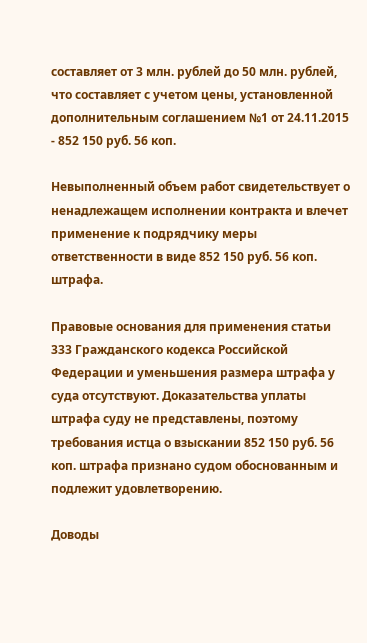составляет от 3 млн. рублей до 50 млн. рублей, что составляет с учетом цены, установленной дополнительным соглашением №1 от 24.11.2015 - 852 150 руб. 56 коп.

Невыполненный объем работ свидетельствует о ненадлежащем исполнении контракта и влечет применение к подрядчику меры ответственности в виде 852 150 руб. 56 коп. штрафа.

Правовые основания для применения статьи 333 Гражданского кодекса Российской Федерации и уменьшения размера штрафа у суда отсутствуют. Доказательства уплаты штрафа суду не представлены, поэтому требования истца о взыскании 852 150 руб. 56 коп. штрафа признано судом обоснованным и подлежит удовлетворению.

Доводы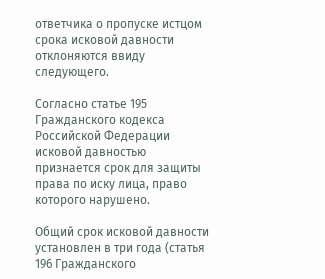ответчика о пропуске истцом срока исковой давности отклоняются ввиду следующего.

Согласно статье 195 Гражданского кодекса Российской Федерации исковой давностью признается срок для защиты права по иску лица, право которого нарушено.

Общий срок исковой давности установлен в три года (статья 196 Гражданского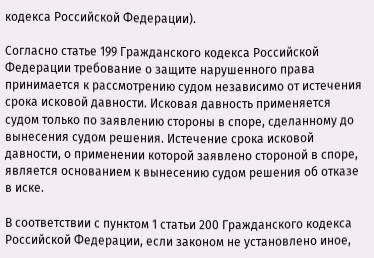кодекса Российской Федерации).

Согласно статье 199 Гражданского кодекса Российской Федерации требование о защите нарушенного права принимается к рассмотрению судом независимо от истечения срока исковой давности. Исковая давность применяется судом только по заявлению стороны в споре, сделанному до вынесения судом решения. Истечение срока исковой давности, о применении которой заявлено стороной в споре, является основанием к вынесению судом решения об отказе в иске.

В соответствии с пунктом 1 статьи 200 Гражданского кодекса Российской Федерации, если законом не установлено иное,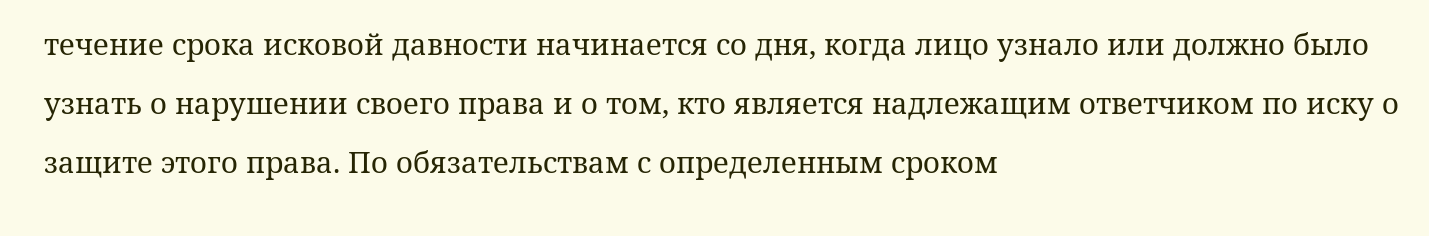течение срока исковой давности начинается со дня, когда лицо узнало или должно было узнать о нарушении своего права и о том, кто является надлежащим ответчиком по иску о защите этого права. По обязательствам с определенным сроком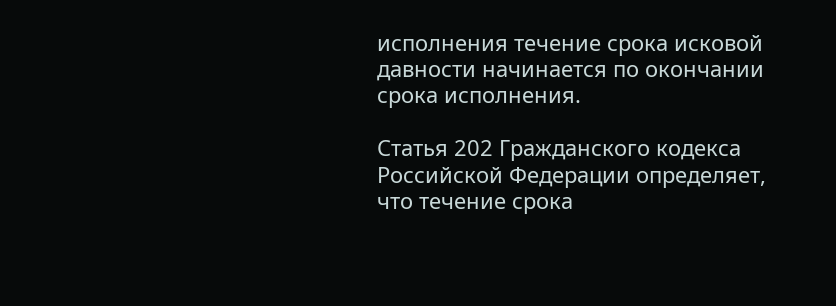исполнения течение срока исковой давности начинается по окончании срока исполнения.

Статья 202 Гражданского кодекса Российской Федерации определяет, что течение срока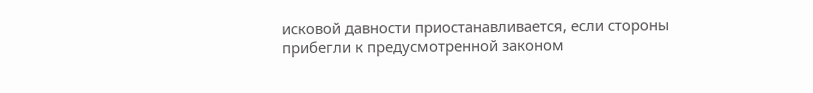исковой давности приостанавливается, если стороны прибегли к предусмотренной законом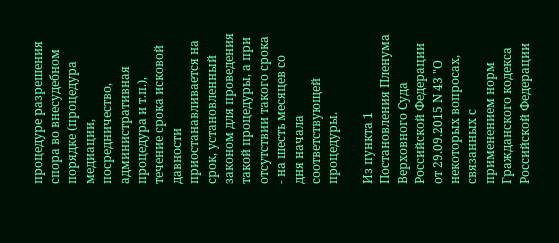процедуре разрешения спора во внесудебном порядке (процедура медиации, посредничество, административная процедура и т.п.), течение срока исковой давности приостанавливается на срок, установленный законом для проведения такой процедуры, а при отсутствии такого срока - на шесть месяцев со дня начала соответствующей процедуры.

Из пункта 1 Постановления Пленума Верховного Суда Российской Федерации от 29.09.2015 N 43 "О некоторых вопросах, связанных с применением норм Гражданского кодекса Российской Федерации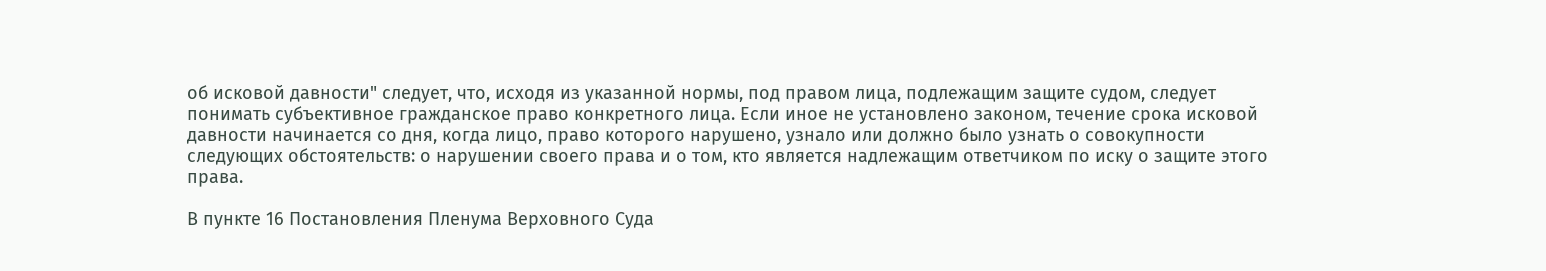об исковой давности" следует, что, исходя из указанной нормы, под правом лица, подлежащим защите судом, следует понимать субъективное гражданское право конкретного лица. Если иное не установлено законом, течение срока исковой давности начинается со дня, когда лицо, право которого нарушено, узнало или должно было узнать о совокупности следующих обстоятельств: о нарушении своего права и о том, кто является надлежащим ответчиком по иску о защите этого права.

В пункте 16 Постановления Пленума Верховного Суда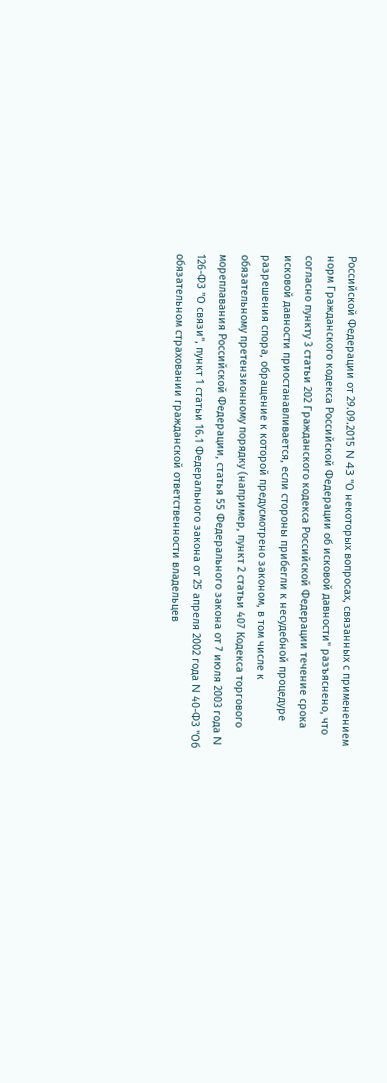Российской Федерации от 29.09.2015 N 43 "О некоторых вопросах, связанных с применением норм Гражданского кодекса Российской Федерации об исковой давности" разъяснено, что согласно пункту 3 статьи 202 Гражданского кодекса Российской Федерации течение срока исковой давности приостанавливается, если стороны прибегли к несудебной процедуре разрешения спора, обращение к которой предусмотрено законом, в том числе к обязательному претензионному порядку (например, пункт 2 статьи 407 Кодекса торгового мореплавания Российской Федерации, статья 55 Федерального закона от 7 июля 2003 года N 126-ФЗ "О связи", пункт 1 статьи 16.1 Федерального закона от 25 апреля 2002 года N 40-ФЗ "Об обязательном страховании гражданской ответственности владельцев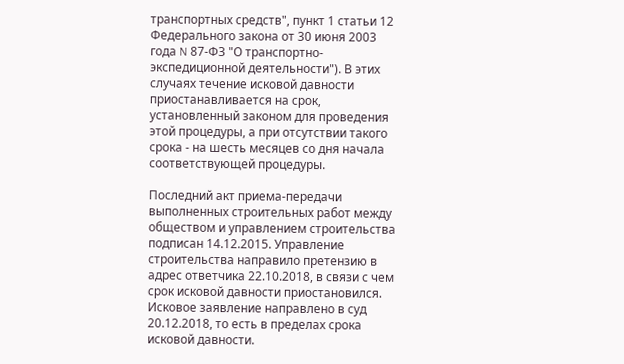транспортных средств", пункт 1 статьи 12 Федерального закона от 30 июня 2003 года N 87-ФЗ "О транспортно-экспедиционной деятельности"). В этих случаях течение исковой давности приостанавливается на срок, установленный законом для проведения этой процедуры, а при отсутствии такого срока - на шесть месяцев со дня начала соответствующей процедуры.

Последний акт приема-передачи выполненных строительных работ между обществом и управлением строительства подписан 14.12.2015. Управление строительства направило претензию в адрес ответчика 22.10.2018, в связи с чем срок исковой давности приостановился. Исковое заявление направлено в суд 20.12.2018, то есть в пределах срока исковой давности.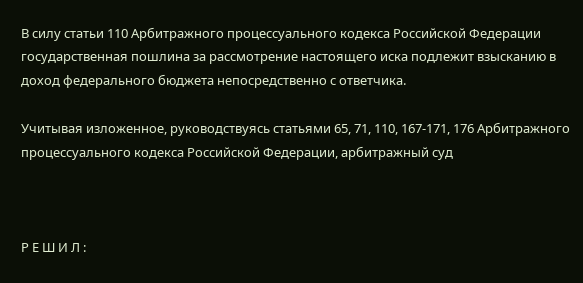В силу статьи 110 Арбитражного процессуального кодекса Российской Федерации государственная пошлина за рассмотрение настоящего иска подлежит взысканию в доход федерального бюджета непосредственно с ответчика.

Учитывая изложенное, руководствуясь статьями 65, 71, 110, 167-171, 176 Арбитражного процессуального кодекса Российской Федерации, арбитражный суд



Р Е Ш И Л :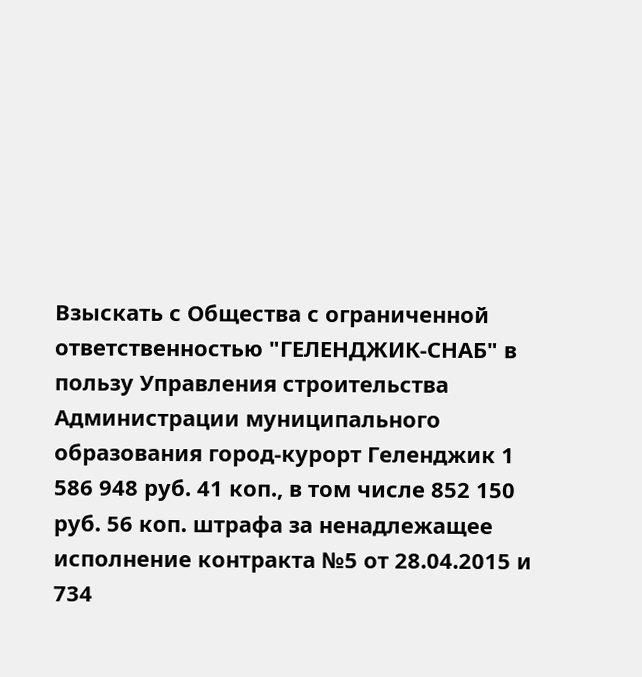Взыскать с Общества с ограниченной ответственностью "ГЕЛЕНДЖИК-СНАБ" в пользу Управления строительства Администрации муниципального образования город-курорт Геленджик 1 586 948 руб. 41 коп., в том числе 852 150 руб. 56 коп. штрафа за ненадлежащее исполнение контракта №5 от 28.04.2015 и 734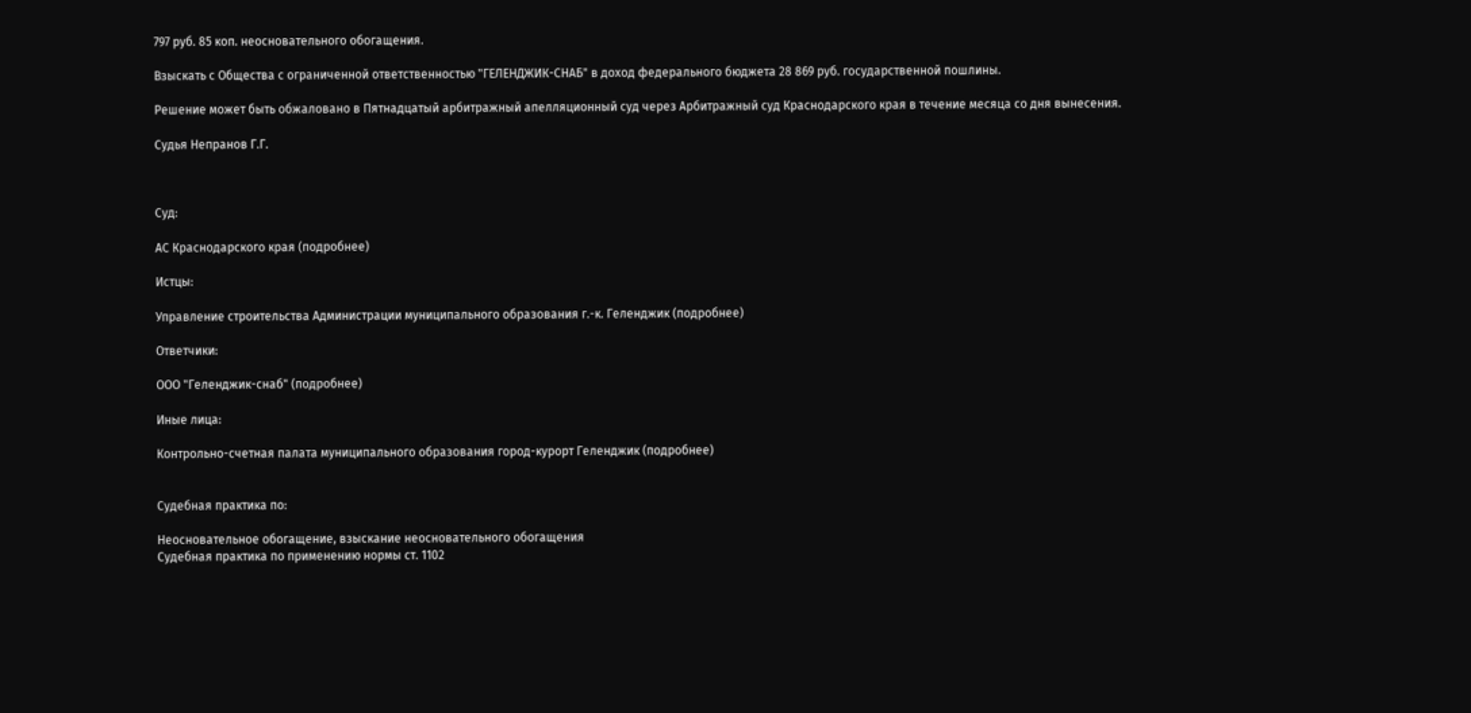797 руб. 85 коп. неосновательного обогащения.

Взыскать с Общества с ограниченной ответственностью "ГЕЛЕНДЖИК-СНАБ" в доход федерального бюджета 28 869 руб. государственной пошлины.

Решение может быть обжаловано в Пятнадцатый арбитражный апелляционный суд через Арбитражный суд Краснодарского края в течение месяца со дня вынесения.

Судья Непранов Г.Г.



Суд:

АС Краснодарского края (подробнее)

Истцы:

Управление строительства Администрации муниципального образования г.-к. Геленджик (подробнее)

Ответчики:

ООО "Геленджик-снаб" (подробнее)

Иные лица:

Контрольно-счетная палата муниципального образования город-курорт Геленджик (подробнее)


Судебная практика по:

Неосновательное обогащение, взыскание неосновательного обогащения
Судебная практика по применению нормы ст. 1102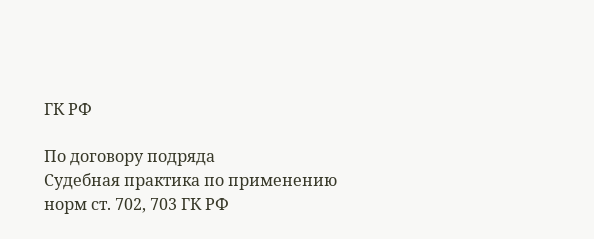ГК РФ

По договору подряда
Судебная практика по применению норм ст. 702, 703 ГК РФ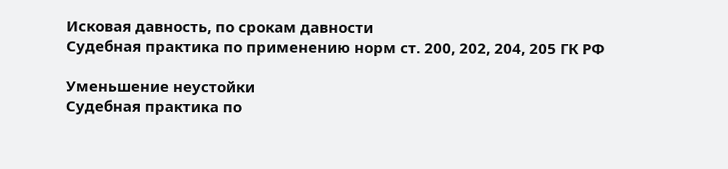Исковая давность, по срокам давности
Судебная практика по применению норм ст. 200, 202, 204, 205 ГК РФ

Уменьшение неустойки
Судебная практика по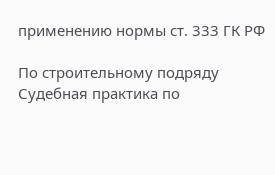применению нормы ст. 333 ГК РФ

По строительному подряду
Судебная практика по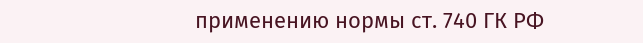применению нормы ст. 740 ГК РФ